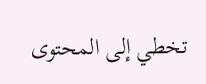تخطي إلى المحتوى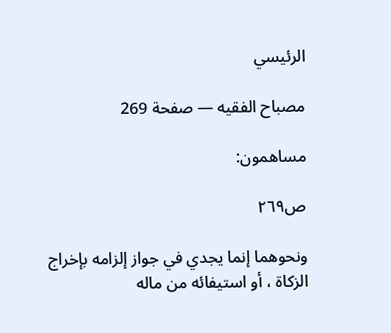الرئيسي

مصباح الفقيه — صفحة 269

مساهمون:

ص٢٦٩

ونحوهما إنما يجدي في جواز إلزامه بإخراج الزكاة ، أو استيفائه من ماله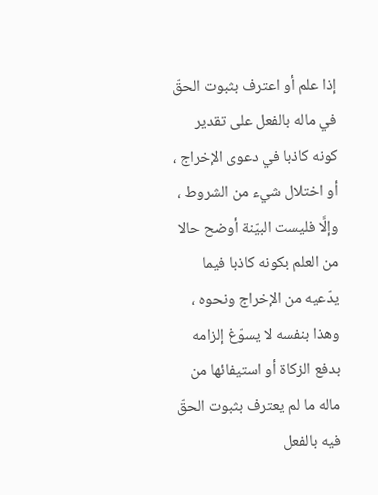إذا علم أو اعترف بثبوت الحقّ في ماله بالفعل على تقدير كونه كاذبا في دعوى الإخراج ، أو اختلال شيء من الشروط ، وإلَّا فليست البيّنة أوضح حالا من العلم بكونه كاذبا فيما يدّعيه من الإخراج ونحوه ، وهذا بنفسه لا يسوّغ إلزامه بدفع الزكاة أو استيفائها من ماله ما لم يعترف بثبوت الحقّ فيه بالفعل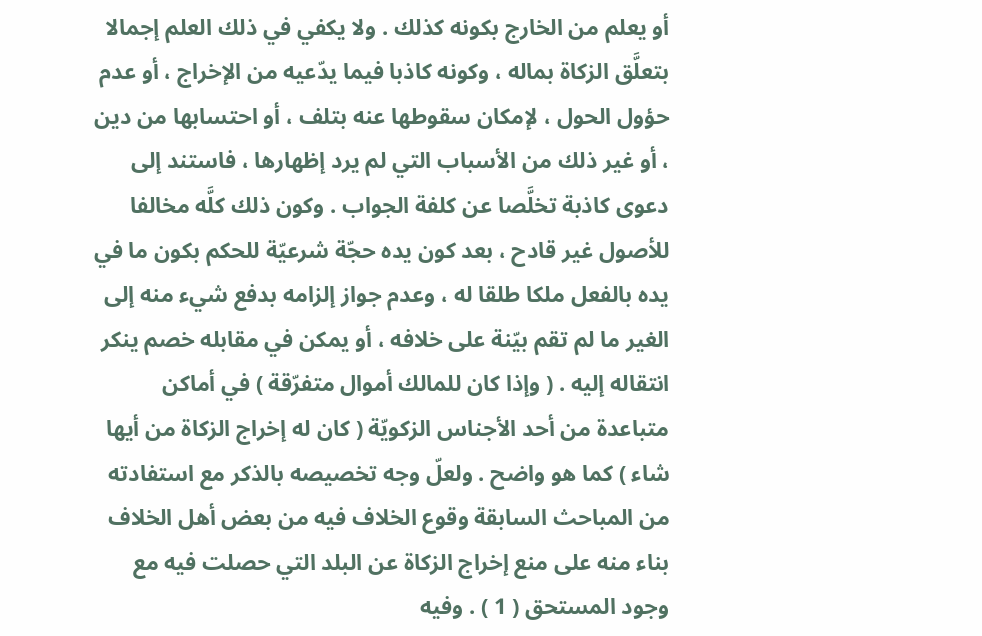أو يعلم من الخارج بكونه كذلك . ولا يكفي في ذلك العلم إجمالا بتعلَّق الزكاة بماله ، وكونه كاذبا فيما يدّعيه من الإخراج ، أو عدم حؤول الحول ، لإمكان سقوطها عنه بتلف ، أو احتسابها من دين ، أو غير ذلك من الأسباب التي لم يرد إظهارها ، فاستند إلى دعوى كاذبة تخلَّصا عن كلفة الجواب . وكون ذلك كلَّه مخالفا للأصول غير قادح ، بعد كون يده حجّة شرعيّة للحكم بكون ما في يده بالفعل ملكا طلقا له ، وعدم جواز إلزامه بدفع شيء منه إلى الغير ما لم تقم بيّنة على خلافه ، أو يمكن في مقابله خصم ينكر انتقاله إليه . ( وإذا كان للمالك أموال متفرّقة ) في أماكن متباعدة من أحد الأجناس الزكويّة ( كان له إخراج الزكاة من أيها شاء ) كما هو واضح . ولعلّ وجه تخصيصه بالذكر مع استفادته من المباحث السابقة وقوع الخلاف فيه من بعض أهل الخلاف بناء منه على منع إخراج الزكاة عن البلد التي حصلت فيه مع وجود المستحق ( 1 ) . وفيه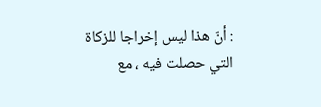: أنّ هذا ليس إخراجا للزكاة التي حصلت فيه ، مع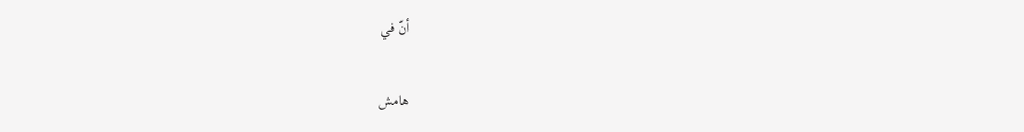أنّ في

هامش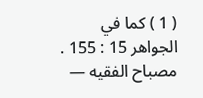( 1 ) كما في الجواهر 15 : 155 .
مصباح الفقيه —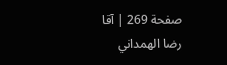صفحة 269 | آقا رضا الهمداني